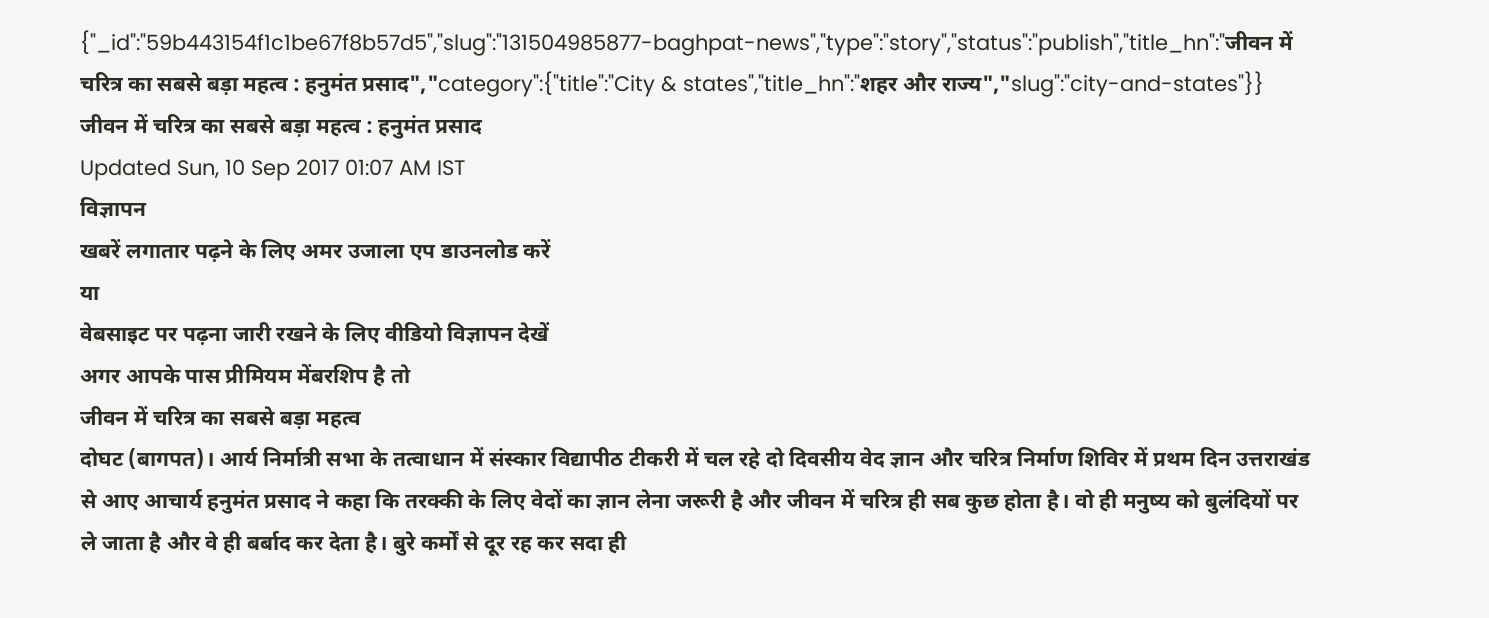{"_id":"59b443154f1c1be67f8b57d5","slug":"131504985877-baghpat-news","type":"story","status":"publish","title_hn":"जीवन में चरित्र का सबसे बड़ा महत्व : हनुमंत प्रसाद","category":{"title":"City & states","title_hn":"शहर और राज्य","slug":"city-and-states"}}
जीवन में चरित्र का सबसे बड़ा महत्व : हनुमंत प्रसाद
Updated Sun, 10 Sep 2017 01:07 AM IST
विज्ञापन
खबरें लगातार पढ़ने के लिए अमर उजाला एप डाउनलोड करें
या
वेबसाइट पर पढ़ना जारी रखने के लिए वीडियो विज्ञापन देखें
अगर आपके पास प्रीमियम मेंबरशिप है तो
जीवन में चरित्र का सबसे बड़ा महत्व
दोघट (बागपत)। आर्य निर्मात्री सभा के तत्वाधान में संस्कार विद्यापीठ टीकरी में चल रहे दो दिवसीय वेद ज्ञान और चरित्र निर्माण शिविर में प्रथम दिन उत्तराखंड से आए आचार्य हनुमंत प्रसाद ने कहा कि तरक्की के लिए वेदों का ज्ञान लेना जरूरी है और जीवन में चरित्र ही सब कुछ होता है। वो ही मनुष्य को बुलंदियों पर ले जाता है और वे ही बर्बाद कर देता है। बुरे कर्मों से दूर रह कर सदा ही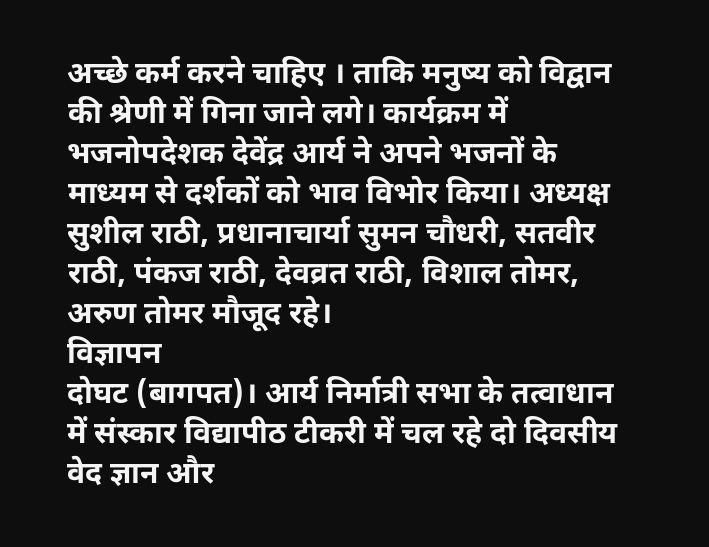अच्छे कर्म करने चाहिए । ताकि मनुष्य को विद्वान की श्रेणी में गिना जाने लगे। कार्यक्रम में भजनोपदेशक देवेंद्र आर्य ने अपने भजनों के माध्यम से दर्शकों को भाव विभोर किया। अध्यक्ष सुशील राठी, प्रधानाचार्या सुमन चौधरी, सतवीर राठी, पंकज राठी, देवव्रत राठी, विशाल तोमर, अरुण तोमर मौजूद रहे।
विज्ञापन
दोघट (बागपत)। आर्य निर्मात्री सभा के तत्वाधान में संस्कार विद्यापीठ टीकरी में चल रहे दो दिवसीय वेद ज्ञान और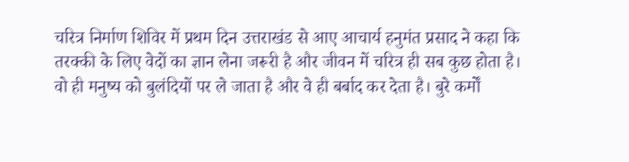चरित्र निर्माण शिविर में प्रथम दिन उत्तराखंड से आए आचार्य हनुमंत प्रसाद ने कहा कि तरक्की के लिए वेदों का ज्ञान लेना जरूरी है और जीवन में चरित्र ही सब कुछ होता है। वो ही मनुष्य को बुलंदियों पर ले जाता है और वे ही बर्बाद कर देता है। बुरे कर्मों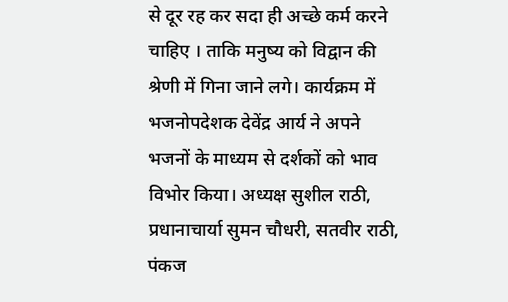से दूर रह कर सदा ही अच्छे कर्म करने चाहिए । ताकि मनुष्य को विद्वान की श्रेणी में गिना जाने लगे। कार्यक्रम में भजनोपदेशक देवेंद्र आर्य ने अपने भजनों के माध्यम से दर्शकों को भाव विभोर किया। अध्यक्ष सुशील राठी, प्रधानाचार्या सुमन चौधरी, सतवीर राठी, पंकज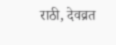राठी, देवव्रत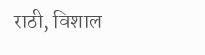राठी, विशाल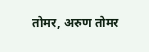तोमर, अरुण तोमर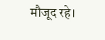मौजूद रहे।